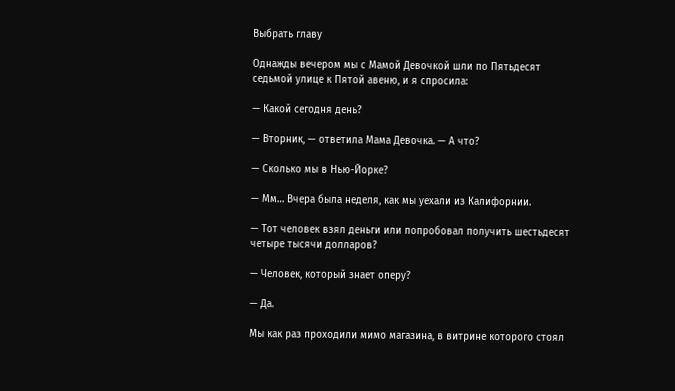Выбрать главу

Однажды вечером мы с Мамой Девочкой шли по Пятьдесят седьмой улице к Пятой авеню, и я спросила:

— Какой сегодня день?

— Вторник, — ответила Мама Девочка. — А что?

— Сколько мы в Нью-Йорке?

— Мм… Вчера была неделя, как мы уехали из Калифорнии.

— Тот человек взял деньги или попробовал получить шестьдесят четыре тысячи долларов?

— Человек, который знает оперу?

— Да.

Мы как раз проходили мимо магазина, в витрине которого стоял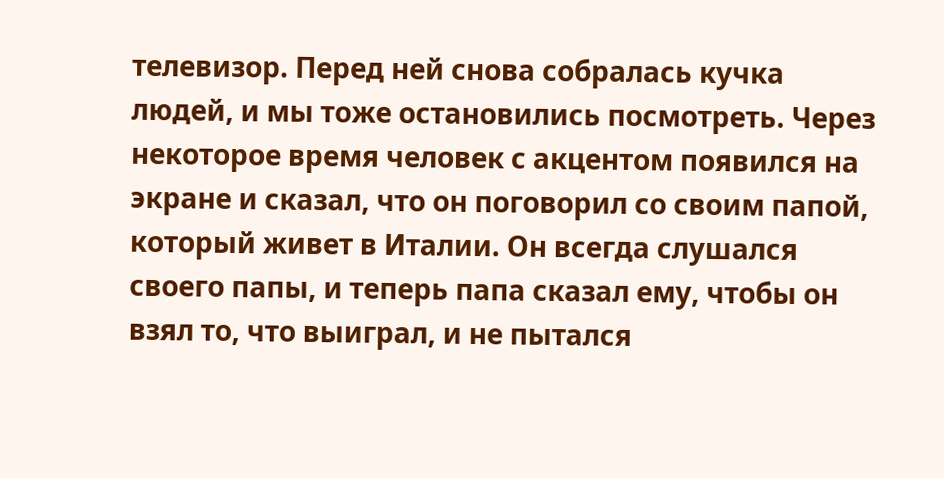телевизор. Перед ней снова собралась кучка людей, и мы тоже остановились посмотреть. Через некоторое время человек с акцентом появился на экране и сказал, что он поговорил со своим папой, который живет в Италии. Он всегда слушался своего папы, и теперь папа сказал ему, чтобы он взял то, что выиграл, и не пытался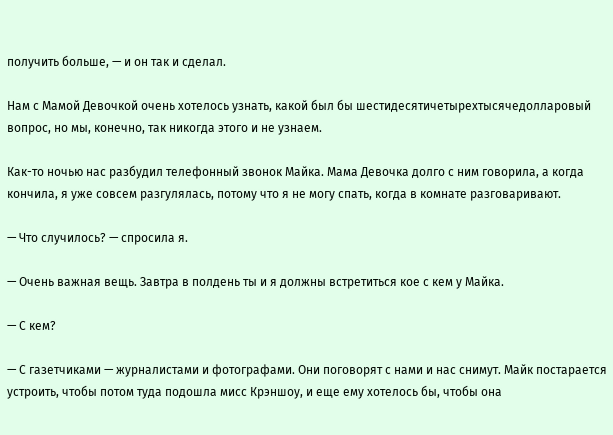получить больше, — и он так и сделал.

Нам с Мамой Девочкой очень хотелось узнать, какой был бы шестидесятичетырехтысячедолларовый вопрос, но мы, конечно, так никогда этого и не узнаем.

Как-то ночью нас разбудил телефонный звонок Майка. Мама Девочка долго с ним говорила, а когда кончила, я уже совсем разгулялась, потому что я не могу спать, когда в комнате разговаривают.

— Что случилось? — спросила я.

— Очень важная вещь. Завтра в полдень ты и я должны встретиться кое с кем у Майка.

— С кем?

— С газетчиками — журналистами и фотографами. Они поговорят с нами и нас снимут. Майк постарается устроить, чтобы потом туда подошла мисс Крэншоу, и еще ему хотелось бы, чтобы она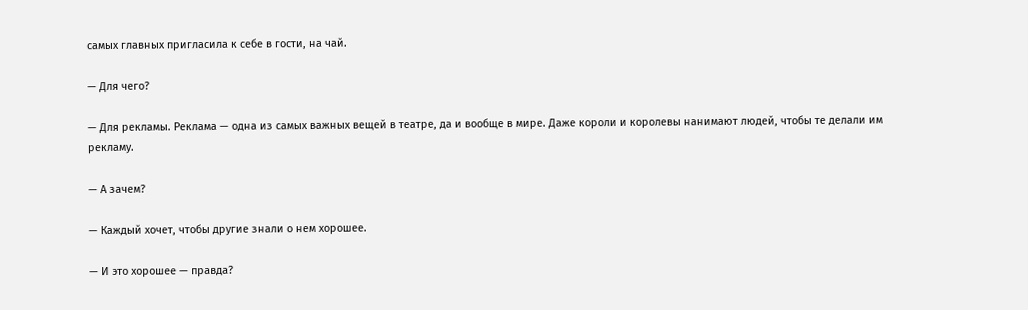самых главных пригласила к себе в гости, на чай.

— Для чего?

— Для рекламы. Реклама — одна из самых важных вещей в театре, да и вообще в мире. Даже короли и королевы нанимают людей, чтобы те делали им рекламу.

— А зачем?

— Каждый хочет, чтобы другие знали о нем хорошее.

— И это хорошее — правда?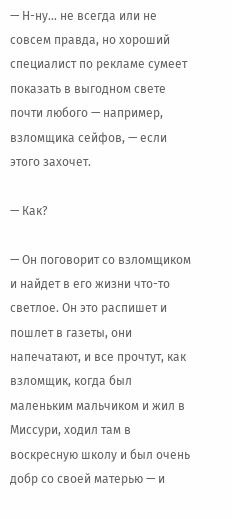— Н-ну… не всегда или не совсем правда, но хороший специалист по рекламе сумеет показать в выгодном свете почти любого — например, взломщика сейфов, — если этого захочет.

— Как?

— Он поговорит со взломщиком и найдет в его жизни что-то светлое. Он это распишет и пошлет в газеты, они напечатают, и все прочтут, как взломщик, когда был маленьким мальчиком и жил в Миссури, ходил там в воскресную школу и был очень добр со своей матерью — и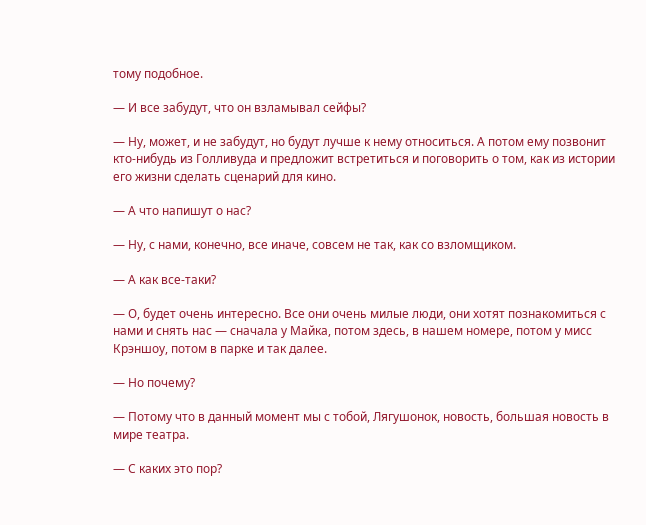тому подобное.

— И все забудут, что он взламывал сейфы?

— Ну, может, и не забудут, но будут лучше к нему относиться. А потом ему позвонит кто-нибудь из Голливуда и предложит встретиться и поговорить о том, как из истории его жизни сделать сценарий для кино.

— А что напишут о нас?

— Ну, с нами, конечно, все иначе, совсем не так, как со взломщиком.

— А как все-таки?

— О, будет очень интересно. Все они очень милые люди, они хотят познакомиться с нами и снять нас — сначала у Майка, потом здесь, в нашем номере, потом у мисс Крэншоу, потом в парке и так далее.

— Но почему?

— Потому что в данный момент мы с тобой, Лягушонок, новость, большая новость в мире театра.

— С каких это пор?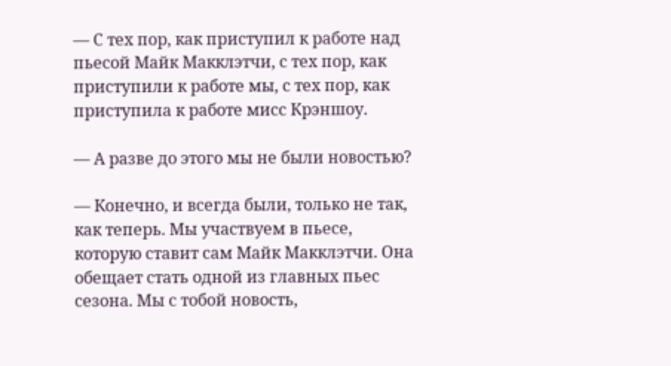— С тех пор, как приступил к работе над пьесой Майк Макклэтчи, с тех пор, как приступили к работе мы, с тех пор, как приступила к работе мисс Крэншоу.

— А разве до этого мы не были новостью?

— Конечно, и всегда были, только не так, как теперь. Мы участвуем в пьесе, которую ставит сам Майк Макклэтчи. Она обещает стать одной из главных пьес сезона. Мы с тобой новость,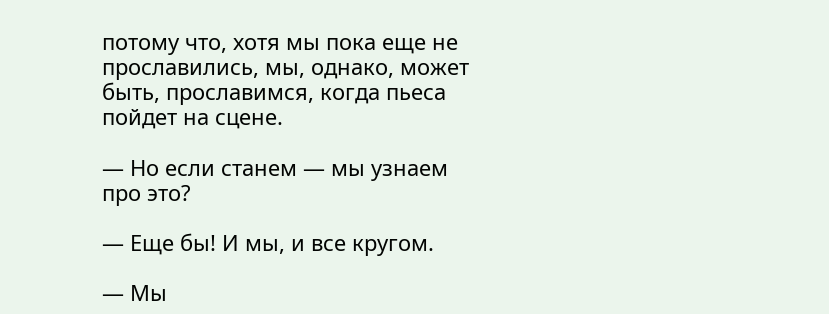потому что, хотя мы пока еще не прославились, мы, однако, может быть, прославимся, когда пьеса пойдет на сцене.

— Но если станем — мы узнаем про это?

— Еще бы! И мы, и все кругом.

— Мы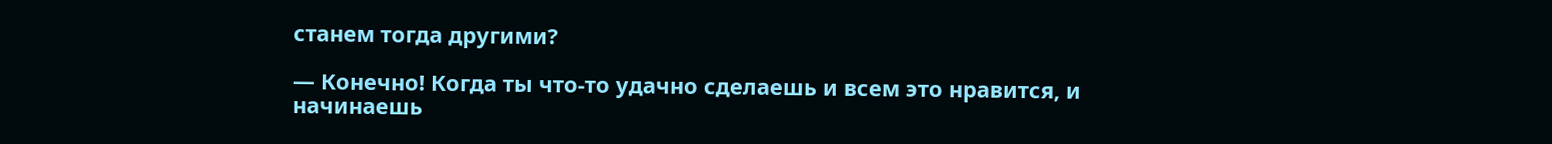станем тогда другими?

— Конечно! Когда ты что-то удачно сделаешь и всем это нравится, и начинаешь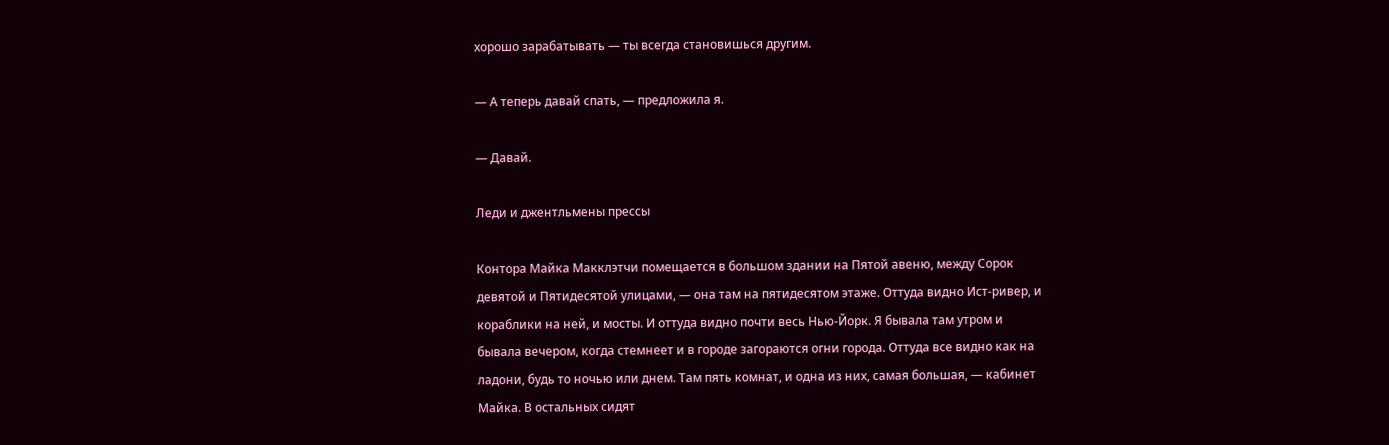хорошо зарабатывать — ты всегда становишься другим.

— А теперь давай спать, — предложила я.

— Давай.

Леди и джентльмены прессы

Контора Майка Макклэтчи помещается в большом здании на Пятой авеню, между Сорок девятой и Пятидесятой улицами, — она там на пятидесятом этаже. Оттуда видно Ист-ривер, и кораблики на ней, и мосты. И оттуда видно почти весь Нью-Йорк. Я бывала там утром и бывала вечером, когда стемнеет и в городе загораются огни города. Оттуда все видно как на ладони, будь то ночью или днем. Там пять комнат, и одна из них, самая большая, — кабинет Майка. В остальных сидят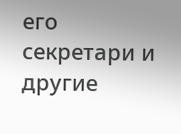его секретари и другие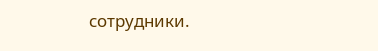сотрудники.